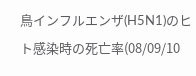鳥インフルエンザ(H5N1)のヒト感染時の死亡率(08/09/10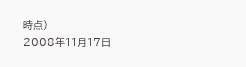時点)
2008年11月17日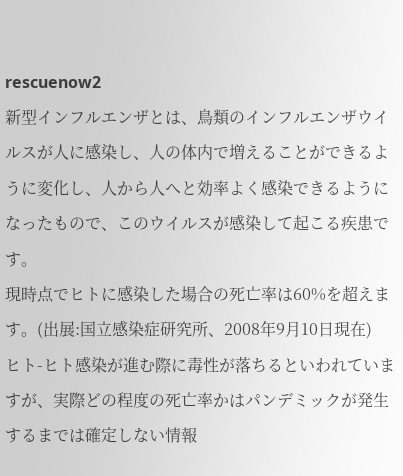rescuenow2
新型インフルエンザとは、鳥類のインフルエンザウイルスが人に感染し、人の体内で増えることができるように変化し、人から人へと効率よく感染できるようになったもので、このウイルスが感染して起こる疾患です。
現時点でヒトに感染した場合の死亡率は60%を超えます。(出展:国立感染症研究所、2008年9月10日現在)
ヒト-ヒト感染が進む際に毒性が落ちるといわれていますが、実際どの程度の死亡率かはパンデミックが発生するまでは確定しない情報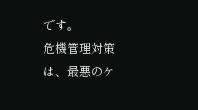です。
危機管理対策は、最悪のケ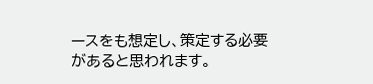ースをも想定し、策定する必要があると思われます。